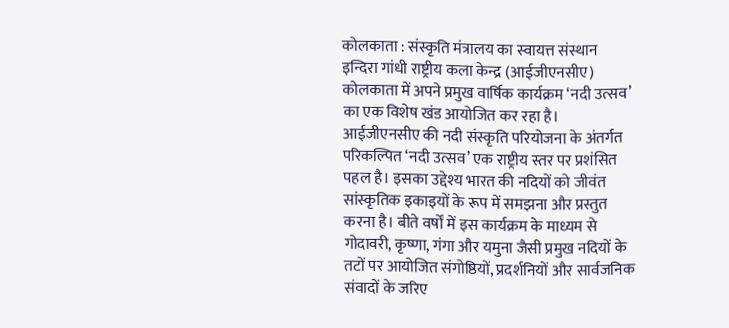कोलकाता : संस्कृति मंत्रालय का स्वायत्त संस्थान इन्दिरा गांधी राष्ट्रीय कला केन्द्र (आईजीएनसीए) कोलकाता में अपने प्रमुख वार्षिक कार्यक्रम ‘नदी उत्सव’ का एक विशेष खंड आयोजित कर रहा है। आईजीएनसीए की नदी संस्कृति परियोजना के अंतर्गत परिकल्पित ‘नदी उत्सव’ एक राष्ट्रीय स्तर पर प्रशंसित पहल है। इसका उद्देश्य भारत की नदियों को जीवंत सांस्कृतिक इकाइयों के रूप में समझना और प्रस्तुत करना है। बीते वर्षों में इस कार्यक्रम के माध्यम से गोदावरी, कृष्णा, गंगा और यमुना जैसी प्रमुख नदियों के तटों पर आयोजित संगोष्ठियों, प्रदर्शनियों और सार्वजनिक संवादों के जरिए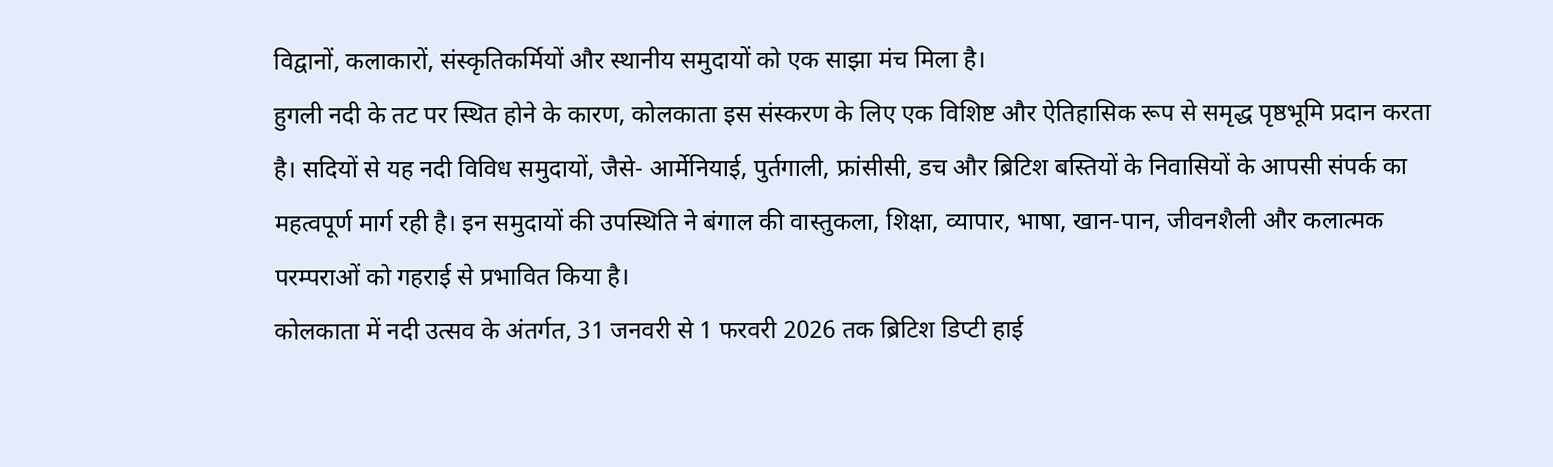विद्वानों, कलाकारों, संस्कृतिकर्मियों और स्थानीय समुदायों को एक साझा मंच मिला है।
हुगली नदी के तट पर स्थित होने के कारण, कोलकाता इस संस्करण के लिए एक विशिष्ट और ऐतिहासिक रूप से समृद्ध पृष्ठभूमि प्रदान करता है। सदियों से यह नदी विविध समुदायों, जैसे- आर्मेनियाई, पुर्तगाली, फ्रांसीसी, डच और ब्रिटिश बस्तियों के निवासियों के आपसी संपर्क का महत्वपूर्ण मार्ग रही है। इन समुदायों की उपस्थिति ने बंगाल की वास्तुकला, शिक्षा, व्यापार, भाषा, खान-पान, जीवनशैली और कलात्मक परम्पराओं को गहराई से प्रभावित किया है।
कोलकाता में नदी उत्सव के अंतर्गत, 31 जनवरी से 1 फरवरी 2026 तक ब्रिटिश डिप्टी हाई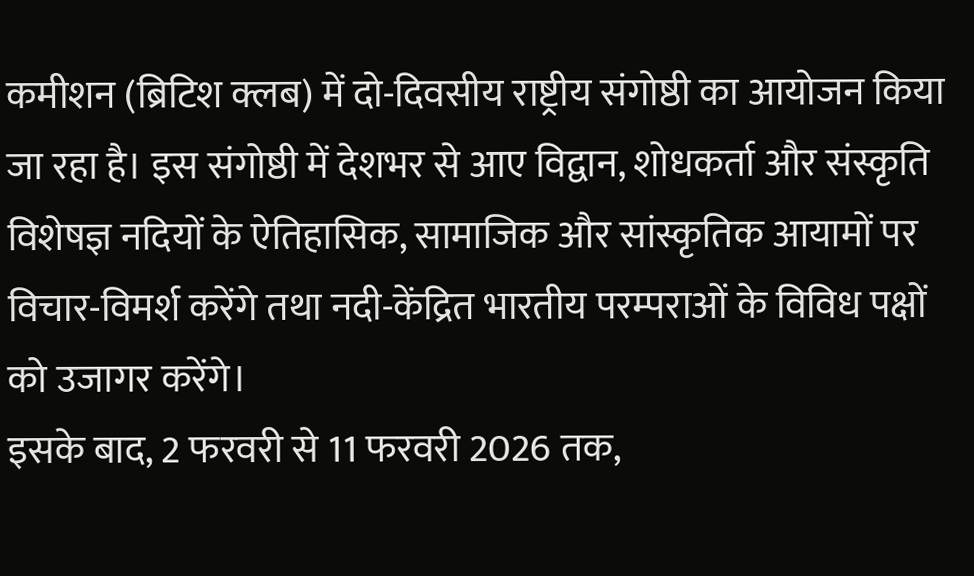कमीशन (ब्रिटिश क्लब) में दो-दिवसीय राष्ट्रीय संगोष्ठी का आयोजन किया जा रहा है। इस संगोष्ठी में देशभर से आए विद्वान, शोधकर्ता और संस्कृति विशेषज्ञ नदियों के ऐतिहासिक, सामाजिक और सांस्कृतिक आयामों पर विचार-विमर्श करेंगे तथा नदी-केंद्रित भारतीय परम्पराओं के विविध पक्षों को उजागर करेंगे।
इसके बाद, 2 फरवरी से 11 फरवरी 2026 तक,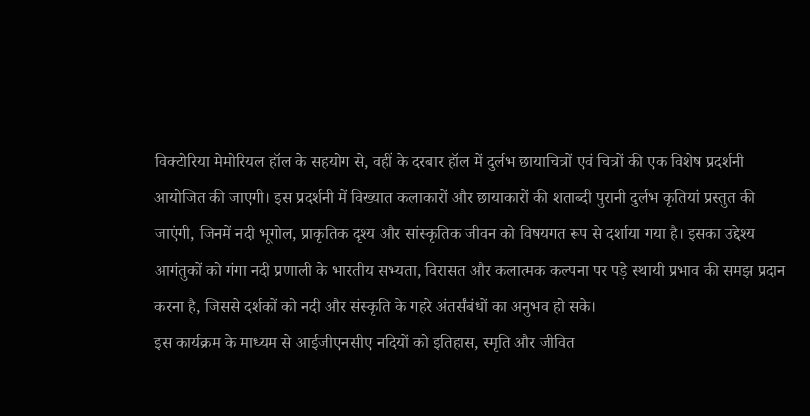विक्टोरिया मेमोरियल हॉल के सहयोग से, वहीं के दरबार हॉल में दुर्लभ छायाचित्रों एवं चित्रों की एक विशेष प्रदर्शनी आयोजित की जाएगी। इस प्रदर्शनी में विख्यात कलाकारों और छायाकारों की शताब्दी पुरानी दुर्लभ कृतियां प्रस्तुत की जाएंगी, जिनमें नदी भूगोल, प्राकृतिक दृश्य और सांस्कृतिक जीवन को विषयगत रूप से दर्शाया गया है। इसका उद्देश्य आगंतुकों को गंगा नदी प्रणाली के भारतीय सभ्यता, विरासत और कलात्मक कल्पना पर पड़े स्थायी प्रभाव की समझ प्रदान करना है, जिससे दर्शकों को नदी और संस्कृति के गहरे अंतर्संबंधों का अनुभव हो सके।
इस कार्यक्रम के माध्यम से आईजीएनसीए नदियों को इतिहास, स्मृति और जीवित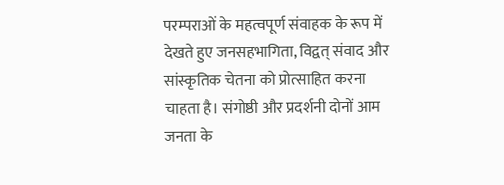परम्पराओं के महत्वपूर्ण संवाहक के रूप में देखते हुए जनसहभागिता, विद्वत् संवाद और सांस्कृतिक चेतना को प्रोत्साहित करना चाहता है। संगोष्ठी और प्रदर्शनी दोनों आम जनता के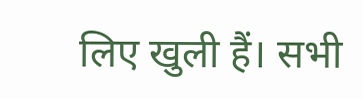लिए खुली हैं। सभी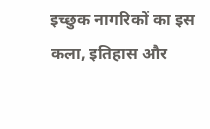इच्छुक नागरिकों का इस कला, इतिहास और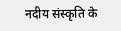नदीय संस्कृति के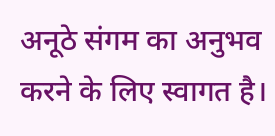अनूठे संगम का अनुभव करने के लिए स्वागत है।